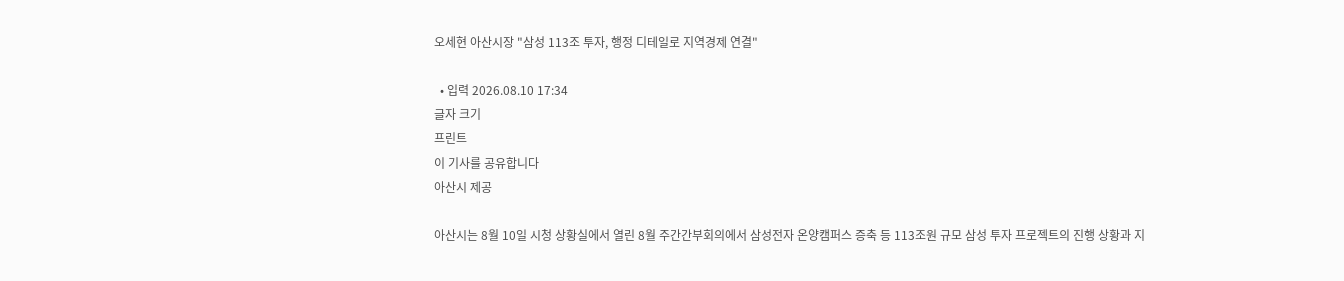오세현 아산시장 "삼성 113조 투자, 행정 디테일로 지역경제 연결"

  • 입력 2026.08.10 17:34
글자 크기
프린트
이 기사를 공유합니다
아산시 제공

아산시는 8월 10일 시청 상황실에서 열린 8월 주간간부회의에서 삼성전자 온양캠퍼스 증축 등 113조원 규모 삼성 투자 프로젝트의 진행 상황과 지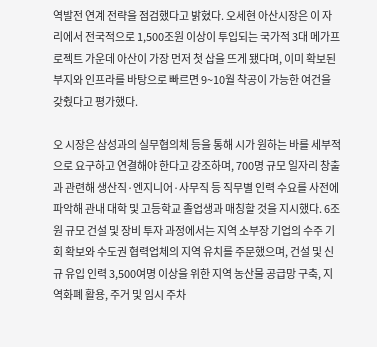역발전 연계 전략을 점검했다고 밝혔다. 오세현 아산시장은 이 자리에서 전국적으로 1,500조원 이상이 투입되는 국가적 3대 메가프로젝트 가운데 아산이 가장 먼저 첫 삽을 뜨게 됐다며, 이미 확보된 부지와 인프라를 바탕으로 빠르면 9~10월 착공이 가능한 여건을 갖췄다고 평가했다.

오 시장은 삼성과의 실무협의체 등을 통해 시가 원하는 바를 세부적으로 요구하고 연결해야 한다고 강조하며, 700명 규모 일자리 창출과 관련해 생산직·엔지니어·사무직 등 직무별 인력 수요를 사전에 파악해 관내 대학 및 고등학교 졸업생과 매칭할 것을 지시했다. 6조원 규모 건설 및 장비 투자 과정에서는 지역 소부장 기업의 수주 기회 확보와 수도권 협력업체의 지역 유치를 주문했으며, 건설 및 신규 유입 인력 3,500여명 이상을 위한 지역 농산물 공급망 구축, 지역화폐 활용, 주거 및 임시 주차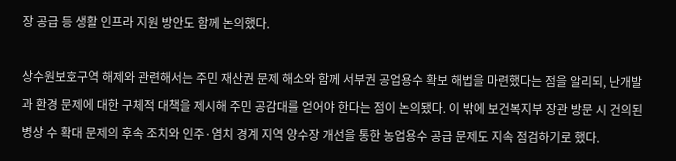장 공급 등 생활 인프라 지원 방안도 함께 논의했다.

상수원보호구역 해제와 관련해서는 주민 재산권 문제 해소와 함께 서부권 공업용수 확보 해법을 마련했다는 점을 알리되, 난개발과 환경 문제에 대한 구체적 대책을 제시해 주민 공감대를 얻어야 한다는 점이 논의됐다. 이 밖에 보건복지부 장관 방문 시 건의된 병상 수 확대 문제의 후속 조치와 인주·염치 경계 지역 양수장 개선을 통한 농업용수 공급 문제도 지속 점검하기로 했다.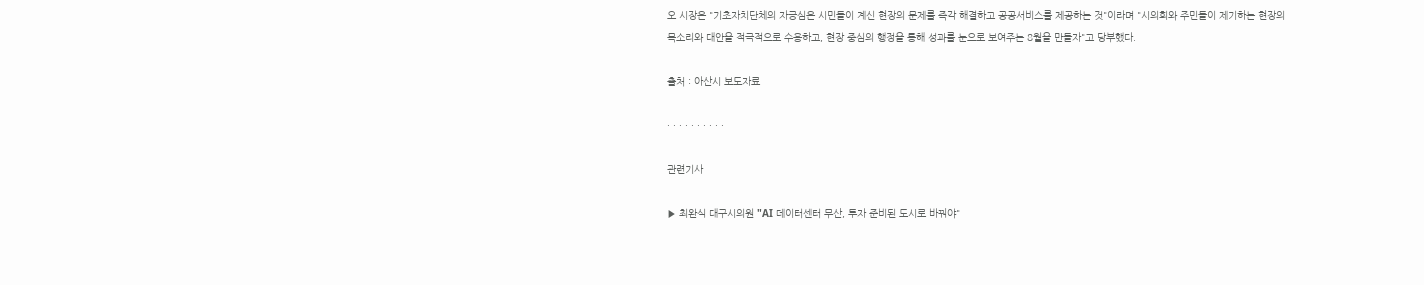오 시장은 "기초자치단체의 자긍심은 시민들이 계신 현장의 문제를 즉각 해결하고 공공서비스를 제공하는 것"이라며 "시의회와 주민들이 제기하는 현장의 목소리와 대안을 적극적으로 수용하고, 현장 중심의 행정을 통해 성과를 눈으로 보여주는 8월을 만들자"고 당부했다.

출처 : 아산시 보도자료

· · · · · · · · · ·

관련기사

▶ 최완식 대구시의원 "AI 데이터센터 무산, 투자 준비된 도시로 바꿔야"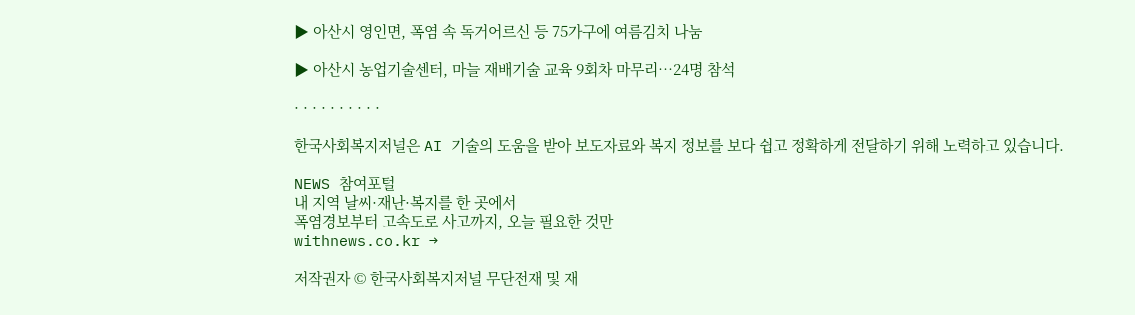▶ 아산시 영인면, 폭염 속 독거어르신 등 75가구에 여름김치 나눔

▶ 아산시 농업기술센터, 마늘 재배기술 교육 9회차 마무리…24명 참석

· · · · · · · · · ·

한국사회복지저널은 AI 기술의 도움을 받아 보도자료와 복지 정보를 보다 쉽고 정확하게 전달하기 위해 노력하고 있습니다.

NEWS 참여포털
내 지역 날씨·재난·복지를 한 곳에서
폭염경보부터 고속도로 사고까지, 오늘 필요한 것만
withnews.co.kr →

저작권자 © 한국사회복지저널 무단전재 및 재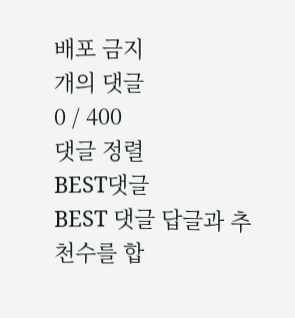배포 금지
개의 댓글
0 / 400
댓글 정렬
BEST댓글
BEST 댓글 답글과 추천수를 합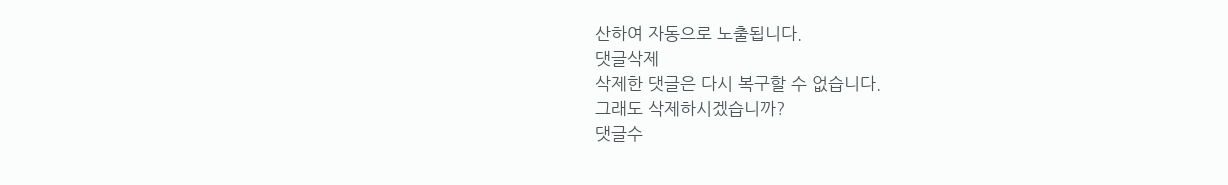산하여 자동으로 노출됩니다.
댓글삭제
삭제한 댓글은 다시 복구할 수 없습니다.
그래도 삭제하시겠습니까?
댓글수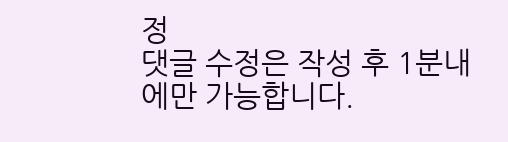정
댓글 수정은 작성 후 1분내에만 가능합니다.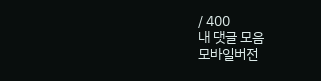/ 400
내 댓글 모음
모바일버전